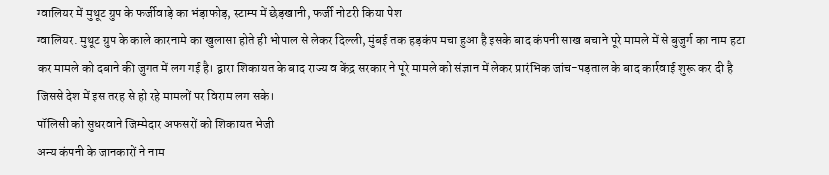ग्वालियर में मुथूट ग्रुप के फर्जीवाड़े का भंड़ाफोड़, स्टाम्प में छेड़खानी, फर्जी नोटरी किया पेश
ग्वालियर. मुथूट ग्रुप के काले कारनामे का खुलासा होते ही भोपाल से लेकर दिल्ली, मुंबई तक हड़कंप मचा हुआ है इसके बाद कंपनी साख बचाने पूरे मामले में से बुजुर्ग का नाम हटा कर मामले को दबाने की जुगत में लग गई है। द्वारा शिकायत के बाद राज्य व केंद्र सरकार ने पूरे मामले को संज्ञान में लेकर प्रारंभिक जांच-पड़ताल के बाद कार्रवाई शुरू कर दी है जिससे देश में इस तरह से हो रहे मामलों पर विराम लग सके।
पॉलिसी को सुधरवाने जिम्मेदार अफसरों को शिकायत भेजी
अन्य कंपनी के जानकारों ने नाम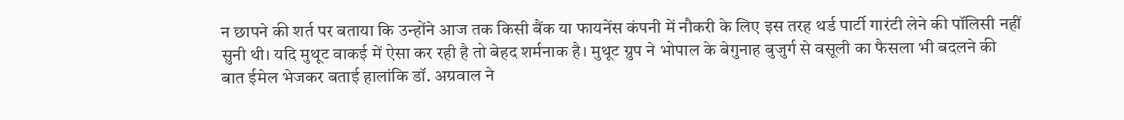न छापने की शर्त पर बताया कि उन्होंने आज तक किसी बैंक या फायनेंस कंपनी में नौकरी के लिए इस तरह थर्ड पार्टी गारंटी लेने की पॉलिसी नहीं सुनी थी। यदि मुथूट वाकई में ऐसा कर रही है तो बेहद शर्मनाक है। मुथूट ग्रुप ने भोपाल के बेगुनाह बुजुर्ग से वसूली का फैसला भी बदलने की बात ईमेल भेजकर बताई हालांकि डॉ. अग्रवाल ने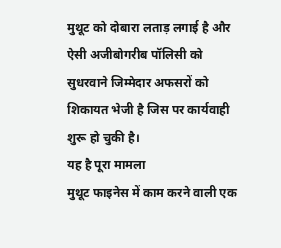मुथूट को दोबारा लताड़ लगाई है और ऐसी अजीबोगरीब पॉलिसी को सुधरवाने जिम्मेदार अफसरों को शिकायत भेजी है जिस पर कार्यवाही शुरू हो चुकी है।
यह है पूरा मामला
मुथूट फाइनेस में काम करने वाली एक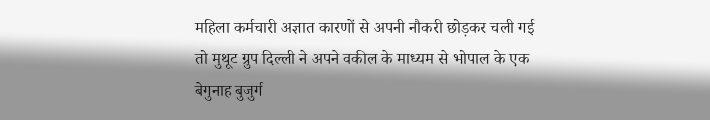महिला कर्मचारी अज्ञात कारणों से अपनी नौकरी छोड़कर चली गई तो मुथूट ग्रुप दिल्ली ने अपने वकील के माध्यम से भोपाल के एक बेगुनाह बुजुर्ग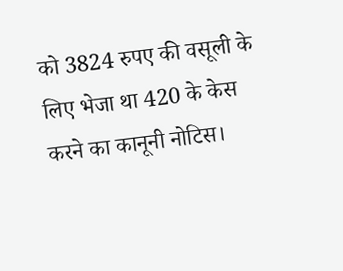को 3824 रुपए की वसूली के लिए भेजा था 420 के केस करने का कानूनी नोटिस।